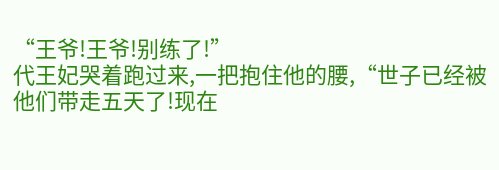“王爷!王爷!别练了!”
代王妃哭着跑过来,一把抱住他的腰,“世子已经被他们带走五天了!现在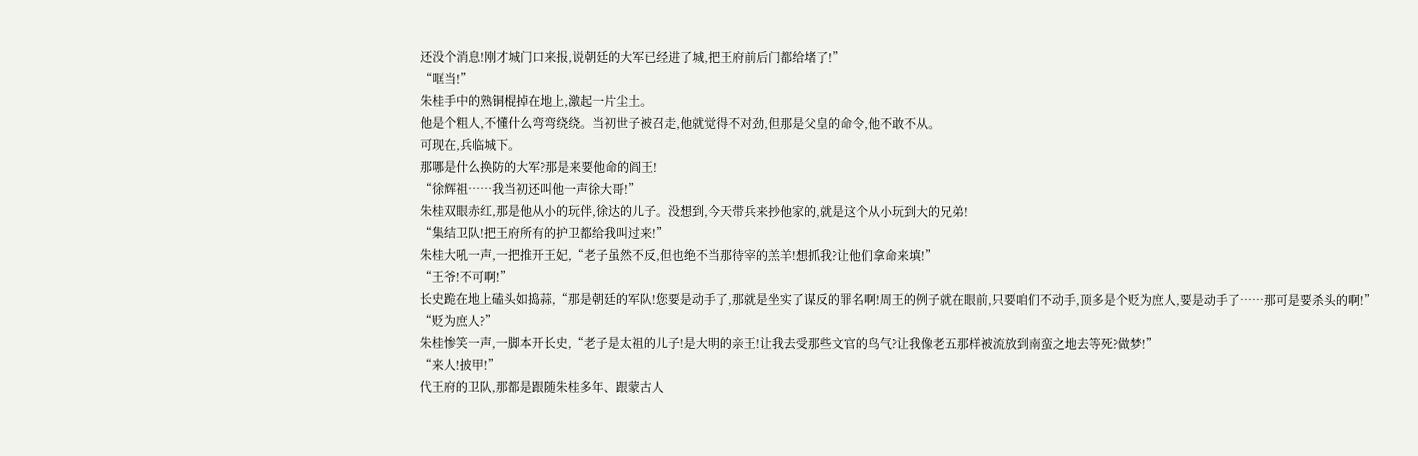还没个消息!刚才城门口来报,说朝廷的大军已经进了城,把王府前后门都给堵了!”
“哐当!”
朱桂手中的熟铜棍掉在地上,激起一片尘土。
他是个粗人,不懂什么弯弯绕绕。当初世子被召走,他就觉得不对劲,但那是父皇的命令,他不敢不从。
可现在,兵临城下。
那哪是什么换防的大军?那是来要他命的阎王!
“徐辉祖……我当初还叫他一声徐大哥!”
朱桂双眼赤红,那是他从小的玩伴,徐达的儿子。没想到,今天带兵来抄他家的,就是这个从小玩到大的兄弟!
“集结卫队!把王府所有的护卫都给我叫过来!”
朱桂大吼一声,一把推开王妃,“老子虽然不反,但也绝不当那待宰的羔羊!想抓我?让他们拿命来填!”
“王爷!不可啊!”
长史跪在地上磕头如捣蒜,“那是朝廷的军队!您要是动手了,那就是坐实了谋反的罪名啊!周王的例子就在眼前,只要咱们不动手,顶多是个贬为庶人,要是动手了……那可是要杀头的啊!”
“贬为庶人?”
朱桂惨笑一声,一脚本开长史,“老子是太祖的儿子!是大明的亲王!让我去受那些文官的鸟气?让我像老五那样被流放到南蛮之地去等死?做梦!”
“来人!披甲!”
代王府的卫队,那都是跟随朱桂多年、跟蒙古人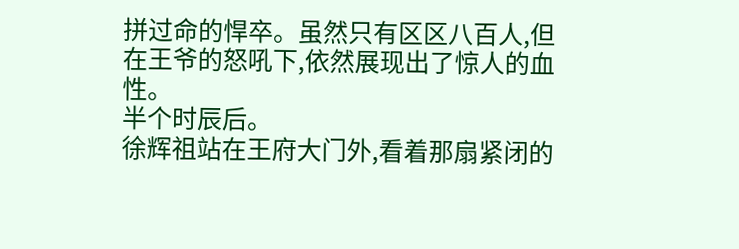拼过命的悍卒。虽然只有区区八百人,但在王爷的怒吼下,依然展现出了惊人的血性。
半个时辰后。
徐辉祖站在王府大门外,看着那扇紧闭的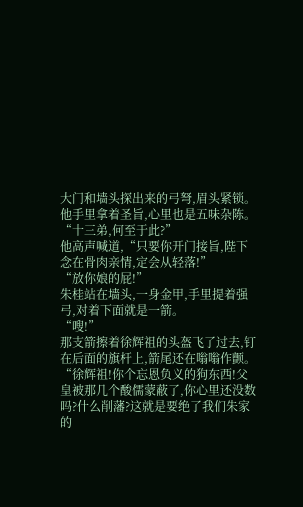大门和墙头探出来的弓弩,眉头紧锁。
他手里拿着圣旨,心里也是五味杂陈。
“十三弟,何至于此?”
他高声喊道,“只要你开门接旨,陛下念在骨肉亲情,定会从轻落!”
“放你娘的屁!”
朱桂站在墙头,一身金甲,手里提着强弓,对着下面就是一箭。
“嗖!”
那支箭擦着徐辉祖的头盔飞了过去,钉在后面的旗杆上,箭尾还在嗡嗡作颤。
“徐辉祖!你个忘恩负义的狗东西!父皇被那几个酸儒蒙蔽了,你心里还没数吗?什么削藩?这就是要绝了我们朱家的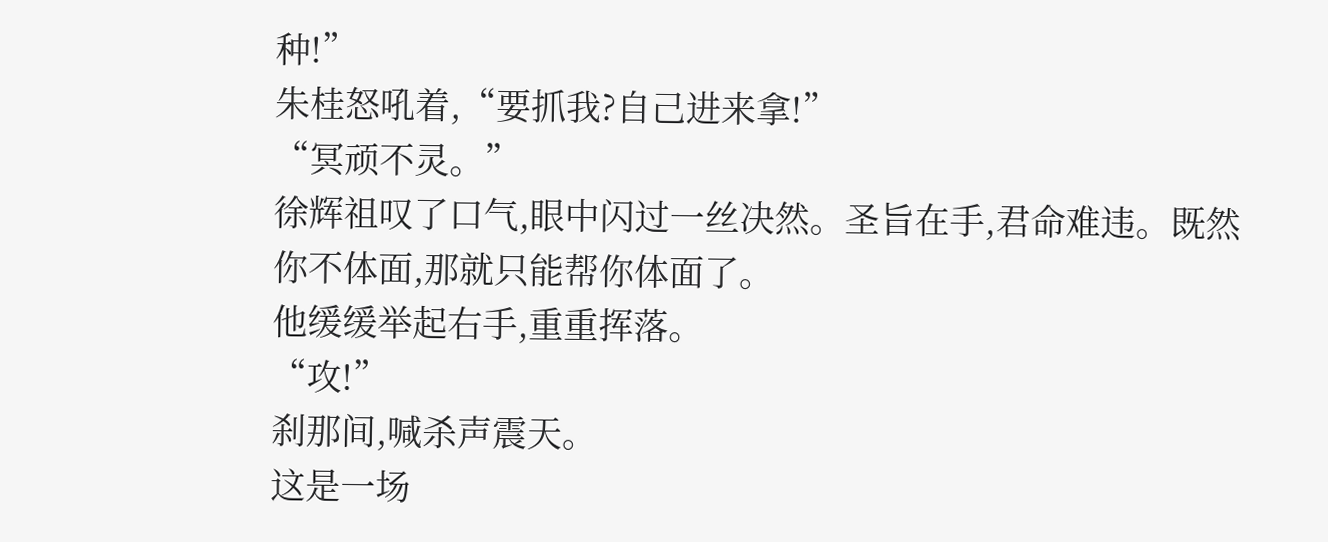种!”
朱桂怒吼着,“要抓我?自己进来拿!”
“冥顽不灵。”
徐辉祖叹了口气,眼中闪过一丝决然。圣旨在手,君命难违。既然你不体面,那就只能帮你体面了。
他缓缓举起右手,重重挥落。
“攻!”
刹那间,喊杀声震天。
这是一场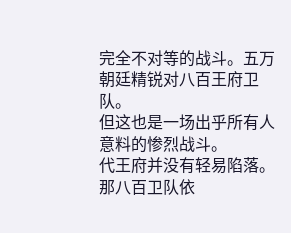完全不对等的战斗。五万朝廷精锐对八百王府卫队。
但这也是一场出乎所有人意料的惨烈战斗。
代王府并没有轻易陷落。那八百卫队依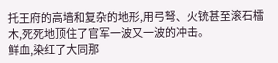托王府的高墙和复杂的地形,用弓弩、火铳甚至滚石檑木,死死地顶住了官军一波又一波的冲击。
鲜血,染红了大同那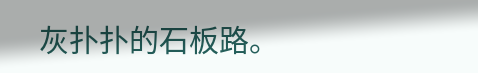灰扑扑的石板路。